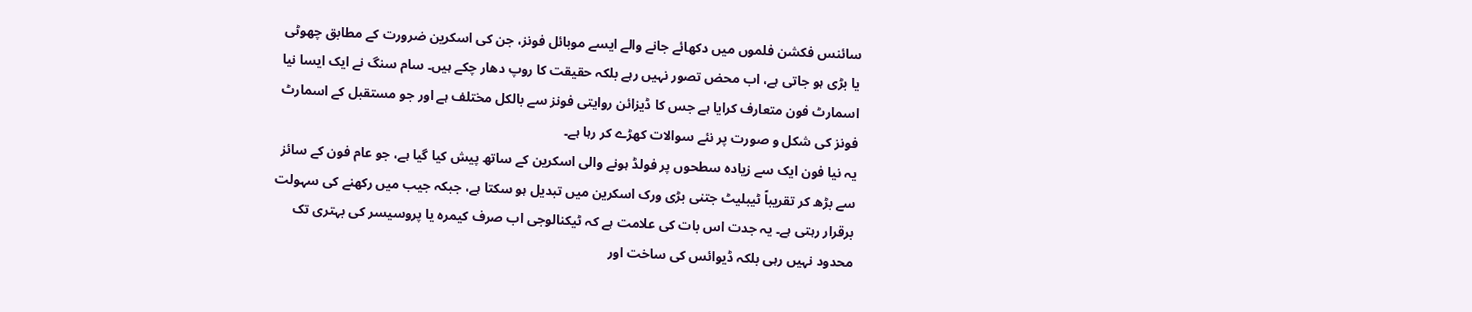سائنس فکشن فلموں میں دکھائے جانے والے ایسے موبائل فونز، جن کی اسکرین ضرورت کے مطابق چھوٹی یا بڑی ہو جاتی ہے، اب محض تصور نہیں رہے بلکہ حقیقت کا روپ دھار چکے ہیں۔ سام سنگ نے ایک ایسا نیا اسمارٹ فون متعارف کرایا ہے جس کا ڈیزائن روایتی فونز سے بالکل مختلف ہے اور جو مستقبل کے اسمارٹ فونز کی شکل و صورت پر نئے سوالات کھڑے کر رہا ہے۔
یہ نیا فون ایک سے زیادہ سطحوں پر فولڈ ہونے والی اسکرین کے ساتھ پیش کیا گیا ہے، جو عام فون کے سائز سے بڑھ کر تقریباً ٹیبلیٹ جتنی بڑی ورک اسکرین میں تبدیل ہو سکتا ہے، جبکہ جیب میں رکھنے کی سہولت برقرار رہتی ہے۔ یہ جدت اس بات کی علامت ہے کہ ٹیکنالوجی اب صرف کیمرہ یا پروسیسر کی بہتری تک محدود نہیں رہی بلکہ ڈیوائس کی ساخت اور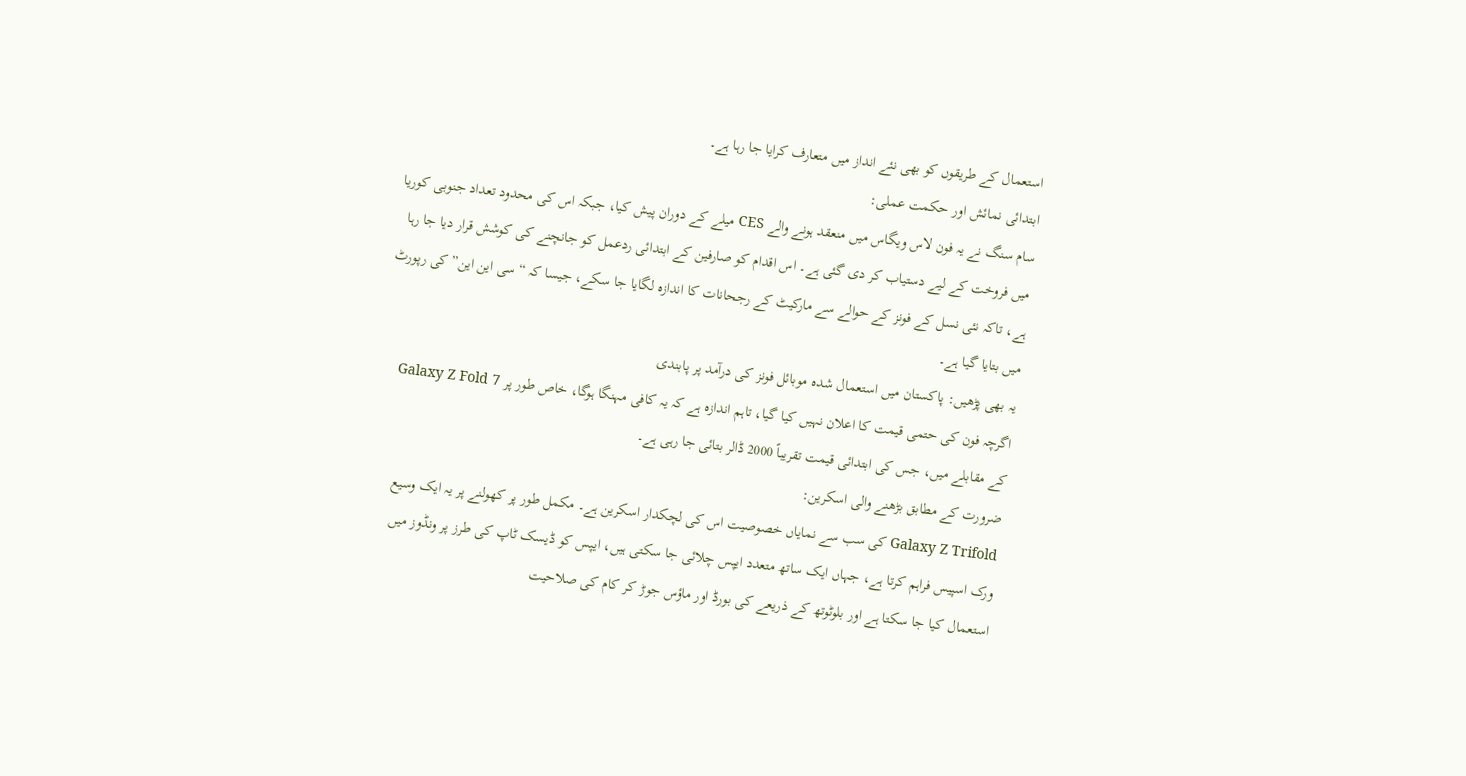استعمال کے طریقوں کو بھی نئے انداز میں متعارف کرایا جا رہا ہے۔
ابتدائی نمائش اور حکمت عملی:
سام سنگ نے یہ فون لاس ویگاس میں منعقد ہونے والے CES میلے کے دوران پیش کیا، جبکہ اس کی محدود تعداد جنوبی کوریا میں فروخت کے لیے دستیاب کر دی گئی ہے۔ اس اقدام کو صارفین کے ابتدائی ردعمل کو جانچنے کی کوشش قرار دیا جا رہا ہے، تاکہ نئی نسل کے فونز کے حوالے سے مارکیٹ کے رجحانات کا اندازہ لگایا جا سکے، جیسا کہ “سی این این” کی رپورٹ میں بتایا گیا ہے۔
یہ بھی پڑھیں: پاکستان میں استعمال شدہ موبائل فونز کی درآمد پر پابندی
اگرچہ فون کی حتمی قیمت کا اعلان نہیں کیا گیا، تاہم اندازہ ہے کہ یہ کافی مہنگا ہوگا، خاص طور پر Galaxy Z Fold 7 کے مقابلے میں، جس کی ابتدائی قیمت تقریباً 2000 ڈالر بتائی جا رہی ہے۔
ضرورت کے مطابق بڑھنے والی اسکرین:
Galaxy Z Trifold کی سب سے نمایاں خصوصیت اس کی لچکدار اسکرین ہے۔ مکمل طور پر کھولنے پر یہ ایک وسیع ورک اسپیس فراہم کرتا ہے، جہاں ایک ساتھ متعدد ایپس چلائی جا سکتی ہیں، ایپس کو ڈیسک ٹاپ کی طرز پر ونڈوز میں استعمال کیا جا سکتا ہے اور بلوٹوتھ کے ذریعے کی بورڈ اور ماؤس جوڑ کر کام کی صلاحیت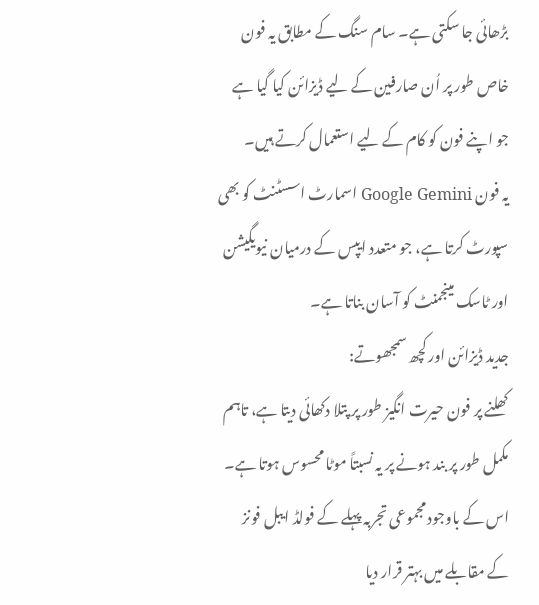بڑھائی جا سکتی ہے۔ سام سنگ کے مطابق یہ فون خاص طور پر اُن صارفین کے لیے ڈیزائن کیا گیا ہے جو اپنے فون کو کام کے لیے استعمال کرتے ہیں۔
یہ فون Google Gemini اسمارٹ اسسٹنٹ کو بھی سپورٹ کرتا ہے، جو متعدد ایپس کے درمیان نیویگیشن اور ٹاسک مینجمنٹ کو آسان بناتا ہے۔
جدید ڈیزائن اور کچھ سمجھوتے:
کھلنے پر فون حیرت انگیز طور پر پتلا دکھائی دیتا ہے، تاہم مکمل طور پر بند ہونے پر یہ نسبتاً موٹا محسوس ہوتا ہے۔ اس کے باوجود مجموعی تجربہ پہلے کے فولڈ ایبل فونز کے مقابلے میں بہتر قرار دیا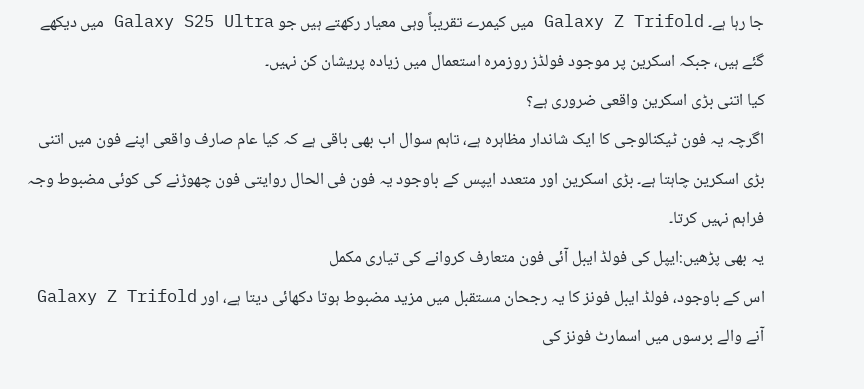جا رہا ہے۔ Galaxy Z Trifold میں کیمرے تقریباً وہی معیار رکھتے ہیں جو Galaxy S25 Ultra میں دیکھے گئے ہیں، جبکہ اسکرین پر موجود فولڈز روزمرہ استعمال میں زیادہ پریشان کن نہیں۔
کیا اتنی بڑی اسکرین واقعی ضروری ہے؟
اگرچہ یہ فون ٹیکنالوجی کا ایک شاندار مظاہرہ ہے، تاہم سوال اب بھی باقی ہے کہ کیا عام صارف واقعی اپنے فون میں اتنی بڑی اسکرین چاہتا ہے۔ بڑی اسکرین اور متعدد ایپس کے باوجود یہ فون فی الحال روایتی فون چھوڑنے کی کوئی مضبوط وجہ فراہم نہیں کرتا۔
یہ بھی پڑھیں:ایپل کی فولڈ ایبل آئی فون متعارف کروانے کی تیاری مکمل
اس کے باوجود، فولڈ ایبل فونز کا یہ رجحان مستقبل میں مزید مضبوط ہوتا دکھائی دیتا ہے، اور Galaxy Z Trifold آنے والے برسوں میں اسمارٹ فونز کی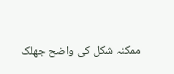ممکنہ شکل کی واضح جھلک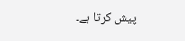پیش کرتا ہے۔